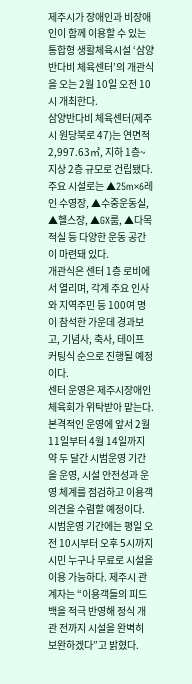제주시가 장애인과 비장애인이 함께 이용할 수 있는 통합형 생활체육시설 ‘삼양반다비 체육센터’의 개관식을 오는 2월 10일 오전 10시 개최한다.
삼양반다비 체육센터(제주시 원당북로 47)는 연면적 2,997.63㎡, 지하 1층~지상 2층 규모로 건립됐다. 주요 시설로는 ▲25m×6레인 수영장, ▲수중운동실, ▲헬스장, ▲GX룸, ▲다목적실 등 다양한 운동 공간이 마련돼 있다.
개관식은 센터 1층 로비에서 열리며, 각계 주요 인사와 지역주민 등 100여 명이 참석한 가운데 경과보고, 기념사, 축사, 테이프 커팅식 순으로 진행될 예정이다.
센터 운영은 제주시장애인체육회가 위탁받아 맡는다. 본격적인 운영에 앞서 2월 11일부터 4월 14일까지 약 두 달간 시범운영 기간을 운영, 시설 안전성과 운영 체계를 점검하고 이용객 의견을 수렴할 예정이다.
시범운영 기간에는 평일 오전 10시부터 오후 5시까지 시민 누구나 무료로 시설을 이용 가능하다. 제주시 관계자는 “이용객들의 피드백을 적극 반영해 정식 개관 전까지 시설을 완벽히 보완하겠다”고 밝혔다.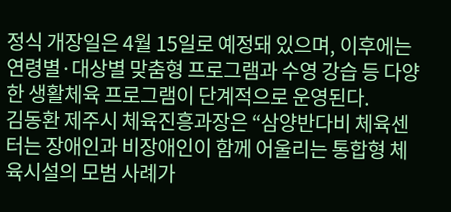정식 개장일은 4월 15일로 예정돼 있으며, 이후에는 연령별·대상별 맞춤형 프로그램과 수영 강습 등 다양한 생활체육 프로그램이 단계적으로 운영된다.
김동환 제주시 체육진흥과장은 “삼양반다비 체육센터는 장애인과 비장애인이 함께 어울리는 통합형 체육시설의 모범 사례가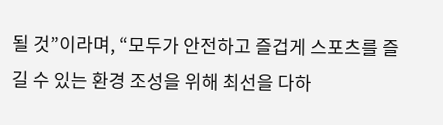될 것”이라며, “모두가 안전하고 즐겁게 스포츠를 즐길 수 있는 환경 조성을 위해 최선을 다하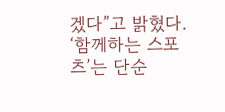겠다”고 밝혔다.
‘함께하는 스포츠’는 단순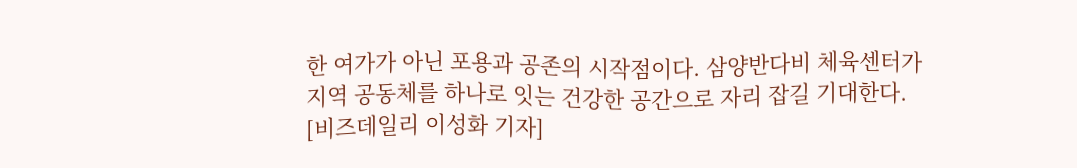한 여가가 아닌 포용과 공존의 시작점이다. 삼양반다비 체육센터가 지역 공동체를 하나로 잇는 건강한 공간으로 자리 잡길 기대한다.
[비즈데일리 이성화 기자]